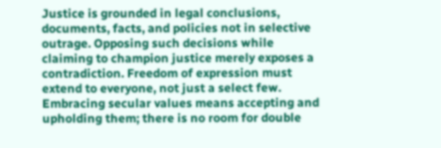Justice is grounded in legal conclusions, documents, facts, and policies not in selective outrage. Opposing such decisions while claiming to champion justice merely exposes a contradiction. Freedom of expression must extend to everyone, not just a select few. Embracing secular values means accepting and upholding them; there is no room for double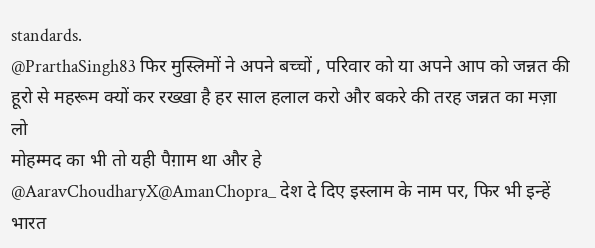standards.
@PrarthaSingh83 फिर मुस्लिमों ने अपने बच्चों , परिवार को या अपने आप को जन्नत की हूरो से महरूम क्यों कर रख्खा है हर साल हलाल करो और बकरे की तरह जन्नत का मज़ा लो
मोहम्मद का भी तो यही पैग़ाम था और हे
@AaravChoudharyX@AmanChopra_ देश दे दिए इस्लाम के नाम पर, फिर भी इन्हें भारत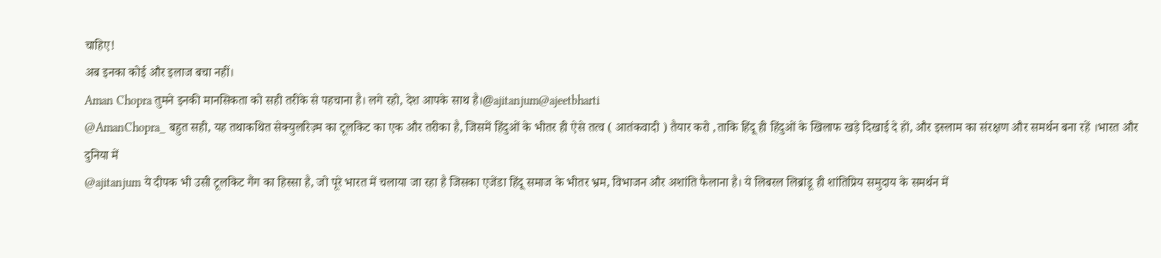चाहिए!
अब इनका कोई और इलाज बचा नहीं।
Aman Chopra तुमने इनकी मानसिकता को सही तरीके से पहचाना है। लगे रहो, देश आपके साथ है।@ajitanjum@ajeetbharti
@AmanChopra_ बहुत सही, यह तथाकथित सेक्युलरिज़्म का टूलकिट का एक और तरीका है, जिसमें हिंदुओं के भीतर ही ऐसे तत्व ( आतंकवादी ) तैयार करो ,ताकि हिंदू ही हिंदुओं के खिलाफ खड़े दिखाई दे हों, और इस्लाम का संरक्षण और समर्थन बना रहें ।भारत और दुनिया में
@ajitanjum ये दीपक भी उसी टूलकिट गैंग का हिस्सा है, जो पूरे भारत में चलाया जा रहा है जिसका एजेंडा हिंदू समाज के भीतर भ्रम, विभाजन और अशांति फैलाना है। ये लिबरल लिब्रांडू ही शांतिप्रिय समुदाय के समर्थन में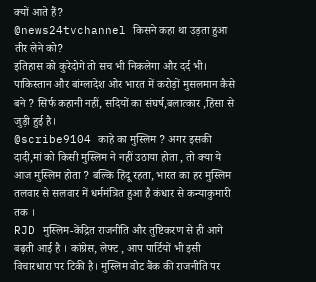क्यों आते हैं?
@news24tvchannel किसने कहा था उड़ता हुआ तीर लेने को?
इतिहास को कुरेदोगे तो सच भी निकलेगा और दर्द भी।
पाकिस्तान और बांग्लादेश ओर भारत में करोड़ों मुसलमान कैसे बने ? सिर्फ कहानी नहीं, सदियों का संघर्ष,बलात्कार ,हिंसा से जुड़ी हुई है।
@scribe9104 काहे का मुस्लिम ? अगर इसकी दादी,मां को किसी मुस्लिम ने नहीं उठाया होता , तो क्या ये आज मुस्लिम होता ? बल्कि हिंदू रहता, भारत का हर मुस्लिम तलवार से सलवार में धर्ममंत्रित हुआ है कंधार से कन्याकुमारी तक ।
RJD मुस्लिम-केंद्रित राजनीति और तुष्टिकरण से ही आगे बढ़ती आई है । कांग्रेस, लेफ्ट , आप पार्टियों भी इसी विचारधारा पर टिकी है। मुस्लिम वोट बैंक की राजनीति पर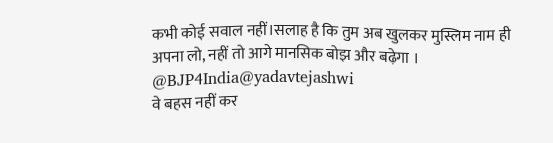कभी कोई सवाल नहीं।सलाह है कि तुम अब खुलकर मुस्लिम नाम ही अपना लो, नहीं तो आगे मानसिक बोझ और बढ़ेगा ।
@BJP4India@yadavtejashwi
वे बहस नहीं कर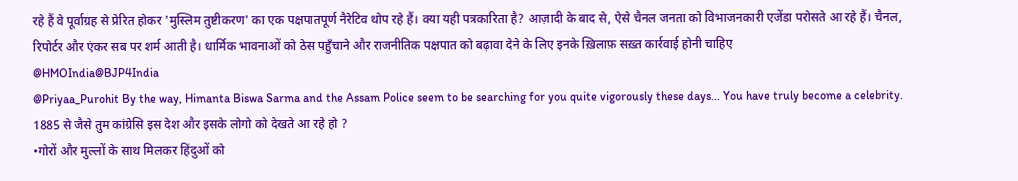रहे हैं वे पूर्वाग्रह से प्रेरित होकर 'मुस्लिम तुष्टीकरण' का एक पक्षपातपूर्ण नैरेटिव थोप रहे हैं। क्या यही पत्रकारिता है? आज़ादी के बाद से, ऐसे चैनल जनता को विभाजनकारी एजेंडा परोसते आ रहे हैं। चैनल, रिपोर्टर और एंकर सब पर शर्म आती है। धार्मिक भावनाओं को ठेस पहुँचाने और राजनीतिक पक्षपात को बढ़ावा देने के लिए इनके ख़िलाफ़ सख़्त कार्रवाई होनी चाहिए
@HMOIndia@BJP4India
@Priyaa_Purohit By the way, Himanta Biswa Sarma and the Assam Police seem to be searching for you quite vigorously these days... You have truly become a celebrity.
1885 से जैसे तुम कांग्रेसि इस देश और इसके लोगो को देखते आ रहे हो ?
•गोरों और मुल्लों के साथ मिलकर हिंदुओं को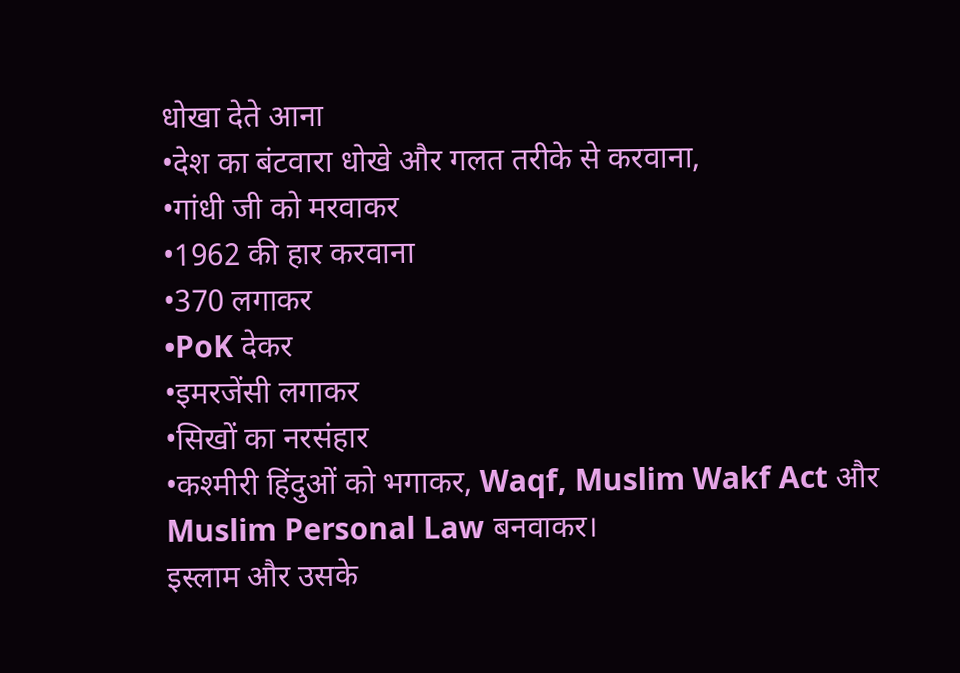धोखा देते आना
•देश का बंटवारा धोखे और गलत तरीके से करवाना,
•गांधी जी को मरवाकर
•1962 की हार करवाना
•370 लगाकर
•PoK देकर
•इमरजेंसी लगाकर
•सिखों का नरसंहार
•कश्मीरी हिंदुओं को भगाकर, Waqf, Muslim Wakf Act और Muslim Personal Law बनवाकर।
इस्लाम और उसके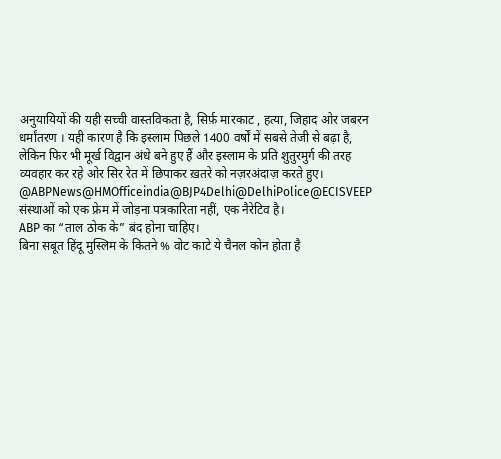अनुयायियों की यही सच्ची वास्तविकता है, सिर्फ़ मारकाट , हत्या, जिहाद ओर जबरन धर्मांतरण । यही कारण है कि इस्लाम पिछले 1400 वर्षों में सबसे तेजी से बढ़ा है, लेकिन फिर भी मूर्ख विद्वान अंधे बने हुए हैं और इस्लाम के प्रति शुतुरमुर्ग की तरह व्यवहार कर रहे ओर सिर रेत में छिपाकर ख़तरे को नज़रअंदाज़ करते हुए।
@ABPNews@HMOfficeindia@BJP4Delhi@DelhiPolice@ECISVEEP
संस्थाओं को एक फ्रेम में जोड़ना पत्रकारिता नहीं, एक नैरेटिव है।
ABP का “ताल ठोक के” बंद होना चाहिए।
बिना सबूत हिंदू मुस्लिम के कितने % वोट काटे ये चैनल कोन होता है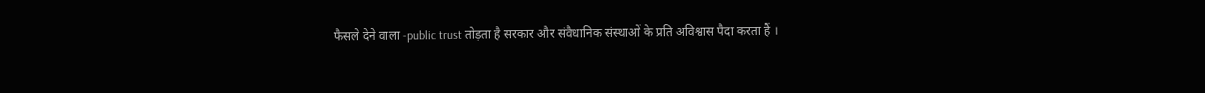फैसले देने वाला -public trust तोड़ता है सरकार और संवैधानिक संस्थाओं के प्रति अविश्वास पैदा करता हैं ।